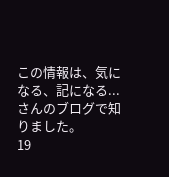この情報は、気になる、記になる...さんのブログで知りました。
19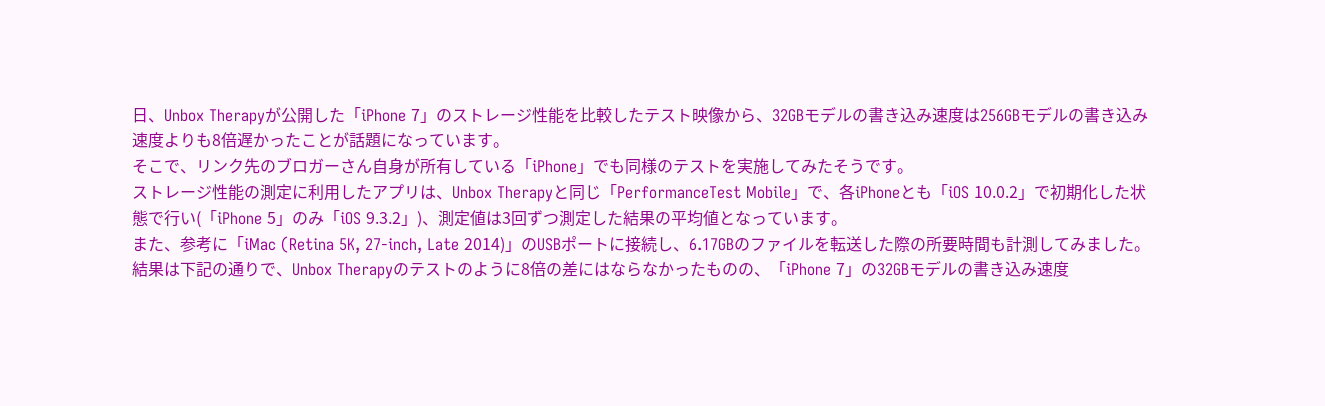日、Unbox Therapyが公開した「iPhone 7」のストレージ性能を比較したテスト映像から、32GBモデルの書き込み速度は256GBモデルの書き込み速度よりも8倍遅かったことが話題になっています。
そこで、リンク先のブロガーさん自身が所有している「iPhone」でも同様のテストを実施してみたそうです。
ストレージ性能の測定に利用したアプリは、Unbox Therapyと同じ「PerformanceTest Mobile」で、各iPhoneとも「iOS 10.0.2」で初期化した状態で行い(「iPhone 5」のみ「iOS 9.3.2」)、測定値は3回ずつ測定した結果の平均値となっています。
また、参考に「iMac (Retina 5K, 27-inch, Late 2014)」のUSBポートに接続し、6.17GBのファイルを転送した際の所要時間も計測してみました。
結果は下記の通りで、Unbox Therapyのテストのように8倍の差にはならなかったものの、「iPhone 7」の32GBモデルの書き込み速度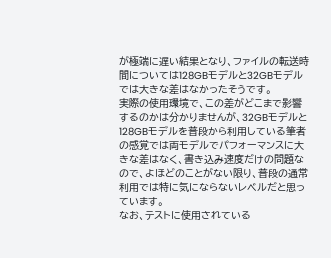が極端に遅い結果となり、ファイルの転送時間については128GBモデルと32GBモデルでは大きな差はなかったそうです。
実際の使用環境で、この差がどこまで影響するのかは分かりませんが、32GBモデルと128GBモデルを普段から利用している筆者の感覚では両モデルでパフォーマンスに大きな差はなく、書き込み速度だけの問題なので、よほどのことがない限り、普段の通常利用では特に気にならないレベルだと思っています。
なお、テストに使用されている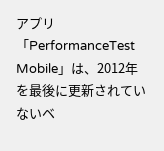アプリ「PerformanceTest Mobile」は、2012年を最後に更新されていないベ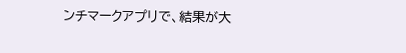ンチマークアプリで、結果が大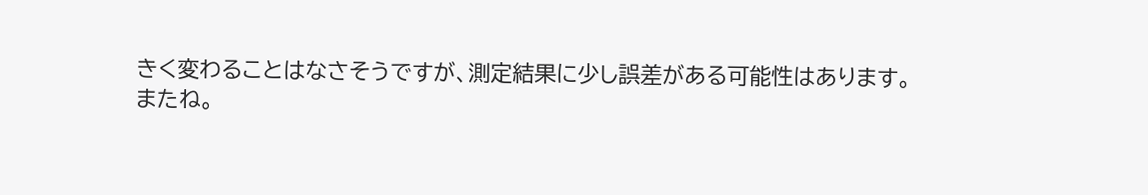きく変わることはなさそうですが、測定結果に少し誤差がある可能性はあります。
またね。